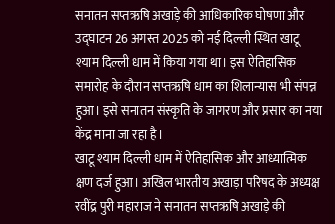सनातन सप्तऋषि अखाड़े की आधिकारिक घोषणा और उद्घाटन 26 अगस्त 2025 को नई दिल्ली स्थित खाटू श्याम दिल्ली धाम में किया गया था। इस ऐतिहासिक समारोह के दौरान सप्तऋषि धाम का शिलान्यास भी संपन्न हुआ। इसे सनातन संस्कृति के जागरण और प्रसार का नया केंद्र माना जा रहा है।
खाटू श्याम दिल्ली धाम में ऐतिहासिक और आध्यात्मिक क्षण दर्ज हुआ। अखिल भारतीय अखाड़ा परिषद के अध्यक्ष रवींद्र पुरी महाराज ने सनातन सप्तऋषि अखाड़े की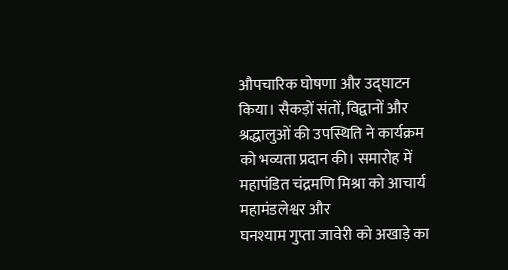औपचारिक घोषणा और उद्घाटन किया। सैकड़ों संतों, विद्वानों और श्रद्धालुओं की उपस्थिति ने कार्यक्रम को भव्यता प्रदान की। समारोह में महापंडित चंद्रमणि मिश्रा को आचार्य महामंडलेश्वर और
घनश्याम गुप्ता जावेरी को अखाड़े का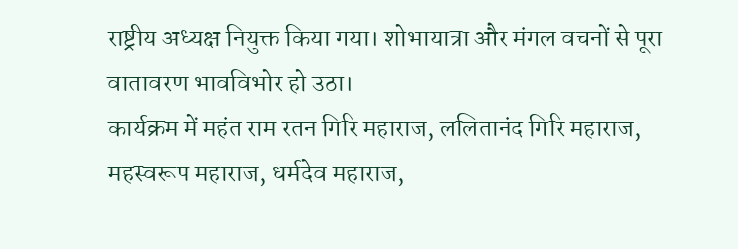राष्ट्रीय अध्यक्ष नियुक्त किया गया। शोभायात्रा और मंगल वचनों से पूरा वातावरण भावविभोर हो उठा।
कार्यक्रम में महंत राम रतन गिरि महाराज, ललितानंद गिरि महाराज, महस्वरूप महाराज, धर्मदेव महाराज,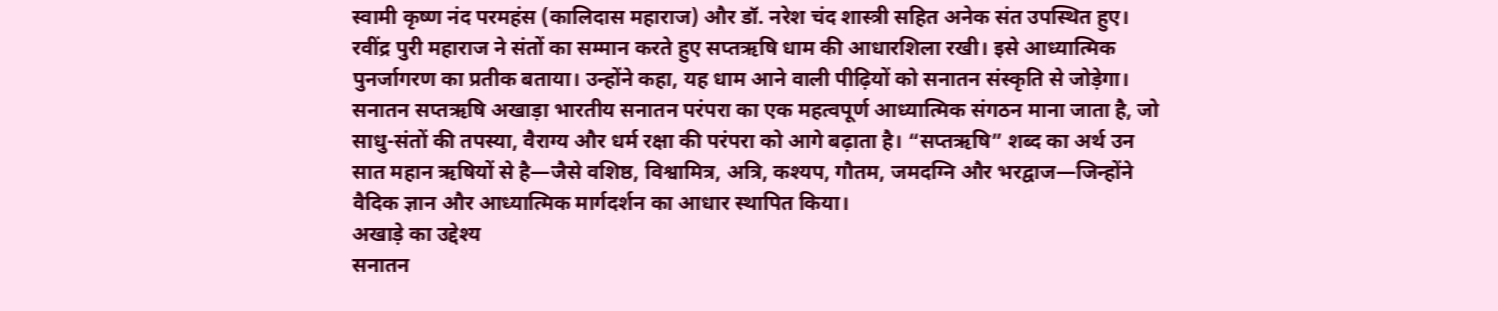स्वामी कृष्ण नंद परमहंस (कालिदास महाराज) और डॉ. नरेश चंद शास्त्री सहित अनेक संत उपस्थित हुए। रवींद्र पुरी महाराज ने संतों का सम्मान करते हुए सप्तऋषि धाम की आधारशिला रखी। इसे आध्यात्मिक पुनर्जागरण का प्रतीक बताया। उन्होंने कहा, यह धाम आने वाली पीढ़ियों को सनातन संस्कृति से जोड़ेगा।
सनातन सप्तऋषि अखाड़ा भारतीय सनातन परंपरा का एक महत्वपूर्ण आध्यात्मिक संगठन माना जाता है, जो साधु-संतों की तपस्या, वैराग्य और धर्म रक्षा की परंपरा को आगे बढ़ाता है। “सप्तऋषि” शब्द का अर्थ उन सात महान ऋषियों से है—जैसे वशिष्ठ, विश्वामित्र, अत्रि, कश्यप, गौतम, जमदग्नि और भरद्वाज—जिन्होंने वैदिक ज्ञान और आध्यात्मिक मार्गदर्शन का आधार स्थापित किया।
अखाड़े का उद्देश्य
सनातन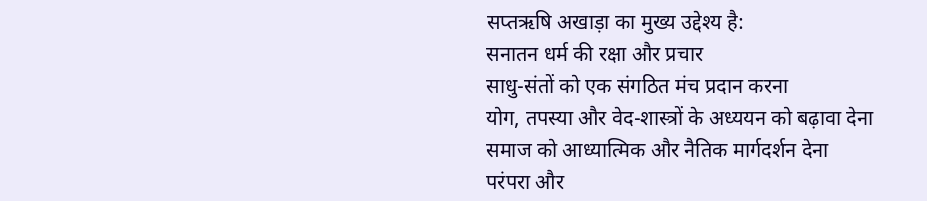सप्तऋषि अखाड़ा का मुख्य उद्देश्य है:
सनातन धर्म की रक्षा और प्रचार
साधु-संतों को एक संगठित मंच प्रदान करना
योग, तपस्या और वेद-शास्त्रों के अध्ययन को बढ़ावा देना
समाज को आध्यात्मिक और नैतिक मार्गदर्शन देना
परंपरा और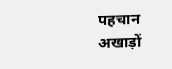पहचान
अखाड़ों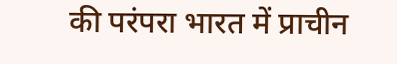की परंपरा भारत में प्राचीन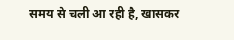समय से चली आ रही है, खासकर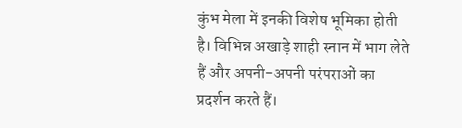कुंभ मेला में इनकी विशेष भूमिका होती है। विभिन्न अखाड़े शाही स्नान में भाग लेते हैं और अपनी-अपनी परंपराओं का प्रदर्शन करते हैं।